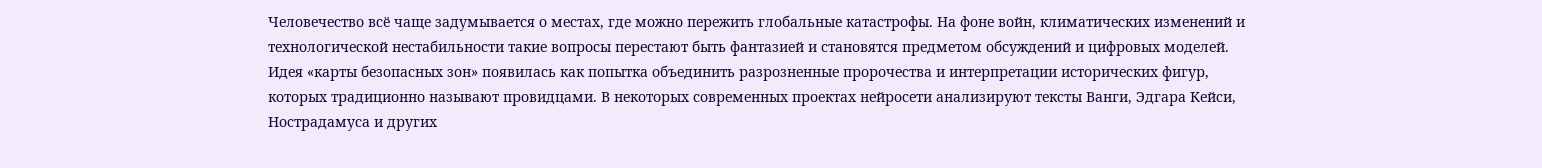Человечество всё чаще задумывается о местах, где можно пережить глобальные катастрофы. На фоне войн, климатических изменений и технологической нестабильности такие вопросы перестают быть фантазией и становятся предметом обсуждений и цифровых моделей.
Идея «карты безопасных зон» появилась как попытка объединить разрозненные пророчества и интерпретации исторических фигур, которых традиционно называют провидцами. В некоторых современных проектах нейросети анализируют тексты Ванги, Эдгара Кейси, Нострадамуса и других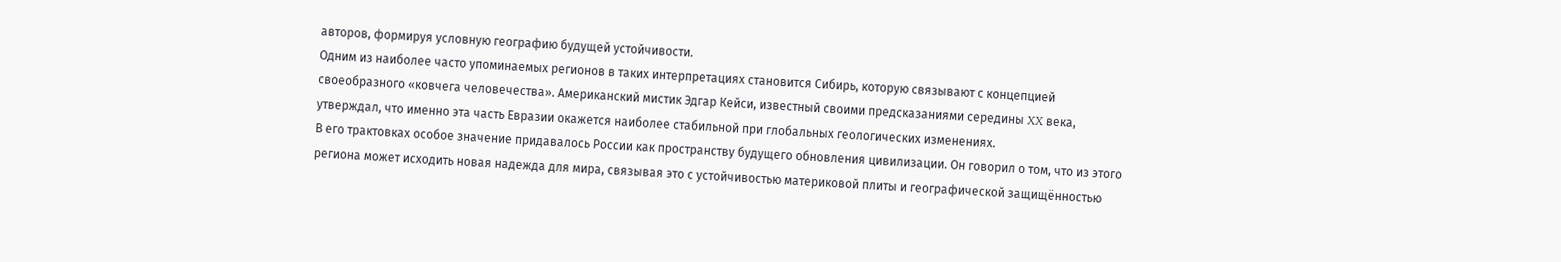авторов, формируя условную географию будущей устойчивости.
Одним из наиболее часто упоминаемых регионов в таких интерпретациях становится Сибирь, которую связывают с концепцией своеобразного «ковчега человечества». Американский мистик Эдгар Кейси, известный своими предсказаниями середины XX века, утверждал, что именно эта часть Евразии окажется наиболее стабильной при глобальных геологических изменениях.
В его трактовках особое значение придавалось России как пространству будущего обновления цивилизации. Он говорил о том, что из этого региона может исходить новая надежда для мира, связывая это с устойчивостью материковой плиты и географической защищённостью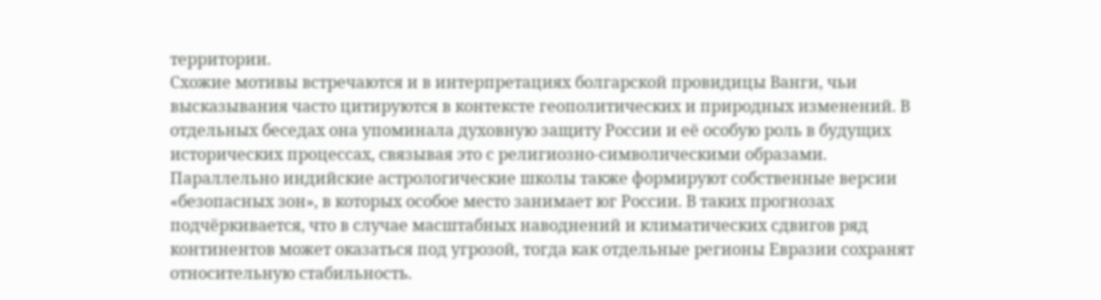территории.
Схожие мотивы встречаются и в интерпретациях болгарской провидицы Ванги, чьи высказывания часто цитируются в контексте геополитических и природных изменений. В отдельных беседах она упоминала духовную защиту России и её особую роль в будущих исторических процессах, связывая это с религиозно-символическими образами.
Параллельно индийские астрологические школы также формируют собственные версии «безопасных зон», в которых особое место занимает юг России. В таких прогнозах подчёркивается, что в случае масштабных наводнений и климатических сдвигов ряд континентов может оказаться под угрозой, тогда как отдельные регионы Евразии сохранят относительную стабильность.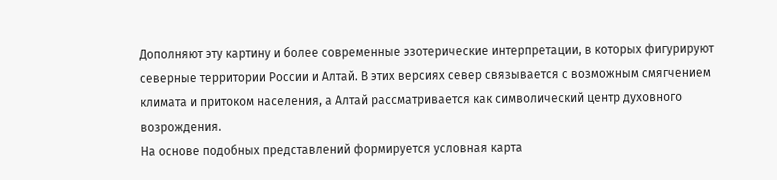Дополняют эту картину и более современные эзотерические интерпретации, в которых фигурируют северные территории России и Алтай. В этих версиях север связывается с возможным смягчением климата и притоком населения, а Алтай рассматривается как символический центр духовного возрождения.
На основе подобных представлений формируется условная карта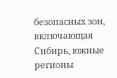безопасных зон, включающая Сибирь, южные регионы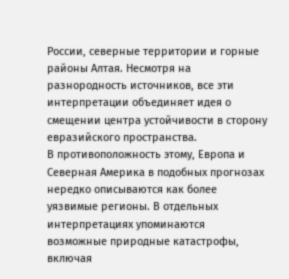России, северные территории и горные районы Алтая. Несмотря на разнородность источников, все эти интерпретации объединяет идея о смещении центра устойчивости в сторону евразийского пространства.
В противоположность этому, Европа и Северная Америка в подобных прогнозах нередко описываются как более уязвимые регионы. В отдельных интерпретациях упоминаются возможные природные катастрофы, включая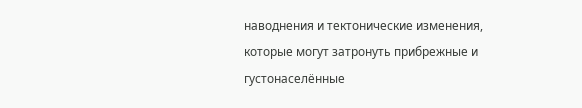наводнения и тектонические изменения, которые могут затронуть прибрежные и густонаселённые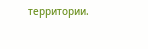территории.